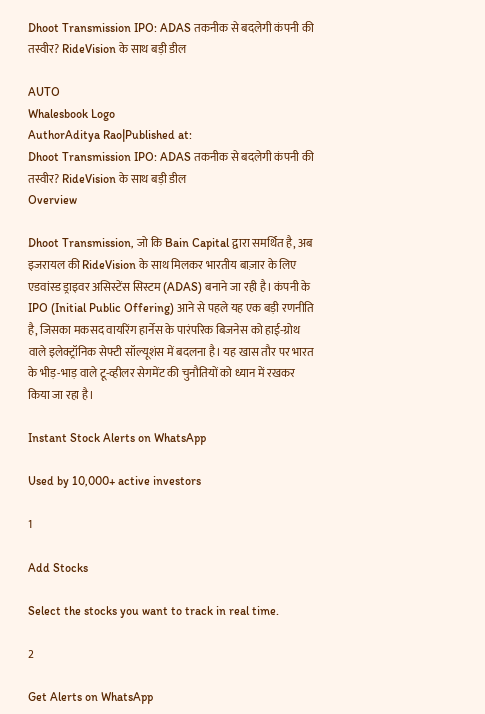Dhoot Transmission IPO: ADAS तकनीक से बदलेगी कंपनी की तस्वीर? RideVision के साथ बड़ी डील

AUTO
Whalesbook Logo
AuthorAditya Rao|Published at:
Dhoot Transmission IPO: ADAS तकनीक से बदलेगी कंपनी की तस्वीर? RideVision के साथ बड़ी डील
Overview

Dhoot Transmission, जो कि Bain Capital द्वारा समर्थित है, अब इजरायल की RideVision के साथ मिलकर भारतीय बाज़ार के लिए एडवांस्ड ड्राइवर असिस्टेंस सिस्टम (ADAS) बनाने जा रही है। कंपनी के IPO (Initial Public Offering) आने से पहले यह एक बड़ी रणनीति है, जिसका मकसद वायरिंग हार्नेस के पारंपरिक बिजनेस को हाई-ग्रोथ वाले इलेक्ट्रॉनिक सेफ्टी सॉल्यूशंस में बदलना है। यह खास तौर पर भारत के भीड़-भाड़ वाले टू-व्हीलर सेगमेंट की चुनौतियों को ध्यान में रखकर किया जा रहा है।

Instant Stock Alerts on WhatsApp

Used by 10,000+ active investors

1

Add Stocks

Select the stocks you want to track in real time.

2

Get Alerts on WhatsApp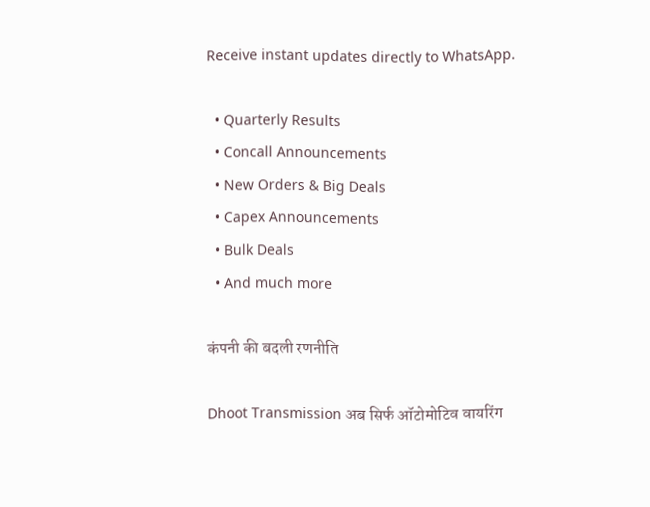Receive instant updates directly to WhatsApp.

  • Quarterly Results
  • Concall Announcements
  • New Orders & Big Deals
  • Capex Announcements
  • Bulk Deals
  • And much more

कंपनी की बदली रणनीति

Dhoot Transmission अब सिर्फ ऑटोमोटिव वायरिंग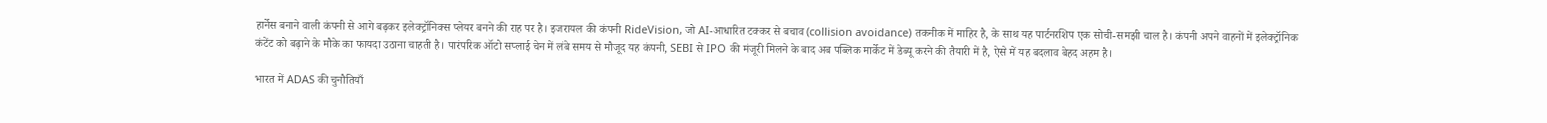हार्नेस बनाने वाली कंपनी से आगे बढ़कर इलेक्ट्रॉनिक्स प्लेयर बनने की राह पर है। इजरायल की कंपनी RideVision, जो AI-आधारित टक्कर से बचाव (collision avoidance) तकनीक में माहिर है, के साथ यह पार्टनरशिप एक सोची-समझी चाल है। कंपनी अपने वाहनों में इलेक्ट्रॉनिक कंटेंट को बढ़ाने के मौके का फायदा उठाना चाहती है। पारंपरिक ऑटो सप्लाई चेन में लंबे समय से मौजूद यह कंपनी, SEBI से IPO की मंजूरी मिलने के बाद अब पब्लिक मार्केट में डेब्यू करने की तैयारी में है, ऐसे में यह बदलाव बेहद अहम है।

भारत में ADAS की चुनौतियाँ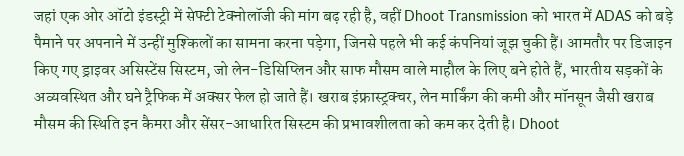जहां एक ओर ऑटो इंडस्ट्री में सेफ्टी टेक्नोलॉजी की मांग बढ़ रही है, वहीं Dhoot Transmission को भारत में ADAS को बड़े पैमाने पर अपनाने में उन्हीं मुश्किलों का सामना करना पड़ेगा, जिनसे पहले भी कई कंपनियां जूझ चुकी हैं। आमतौर पर डिजाइन किए गए ड्राइवर असिस्टेंस सिस्टम, जो लेन-डिसिप्लिन और साफ मौसम वाले माहौल के लिए बने होते हैं, भारतीय सड़कों के अव्यवस्थित और घने ट्रैफिक में अक्सर फेल हो जाते हैं। खराब इंफ्रास्ट्रक्चर, लेन मार्किंग की कमी और मॉनसून जैसी खराब मौसम की स्थिति इन कैमरा और सेंसर-आधारित सिस्टम की प्रभावशीलता को कम कर देती है। Dhoot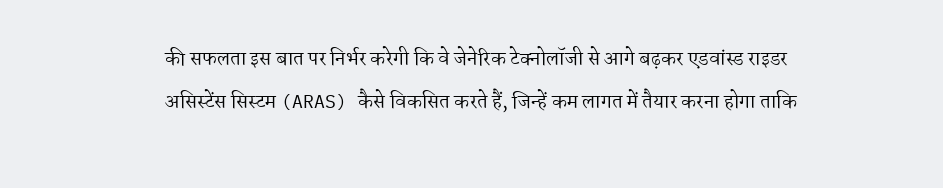की सफलता इस बात पर निर्भर करेगी कि वे जेनेरिक टेक्नोलॉजी से आगे बढ़कर एडवांस्ड राइडर असिस्टेंस सिस्टम (ARAS) कैसे विकसित करते हैं, जिन्हें कम लागत में तैयार करना होगा ताकि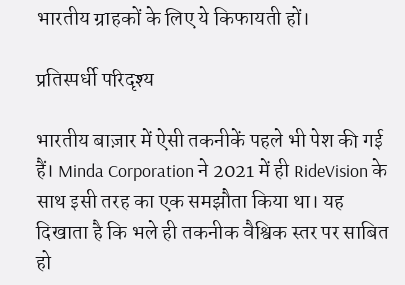भारतीय ग्राहकों के लिए ये किफायती हों।

प्रतिस्पर्धी परिदृश्य

भारतीय बाज़ार में ऐसी तकनीकें पहले भी पेश की गई हैं। Minda Corporation ने 2021 में ही RideVision के साथ इसी तरह का एक समझौता किया था। यह दिखाता है कि भले ही तकनीक वैश्विक स्तर पर साबित हो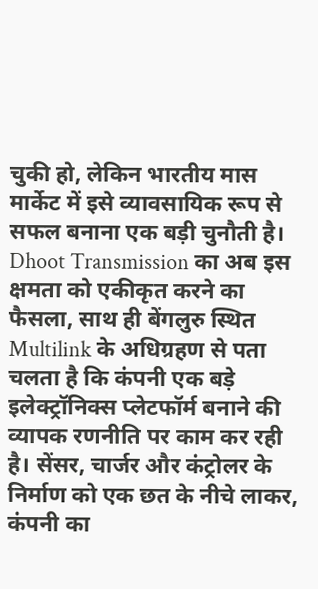चुकी हो, लेकिन भारतीय मास मार्केट में इसे व्यावसायिक रूप से सफल बनाना एक बड़ी चुनौती है। Dhoot Transmission का अब इस क्षमता को एकीकृत करने का फैसला, साथ ही बेंगलुरु स्थित Multilink के अधिग्रहण से पता चलता है कि कंपनी एक बड़े इलेक्ट्रॉनिक्स प्लेटफॉर्म बनाने की व्यापक रणनीति पर काम कर रही है। सेंसर, चार्जर और कंट्रोलर के निर्माण को एक छत के नीचे लाकर, कंपनी का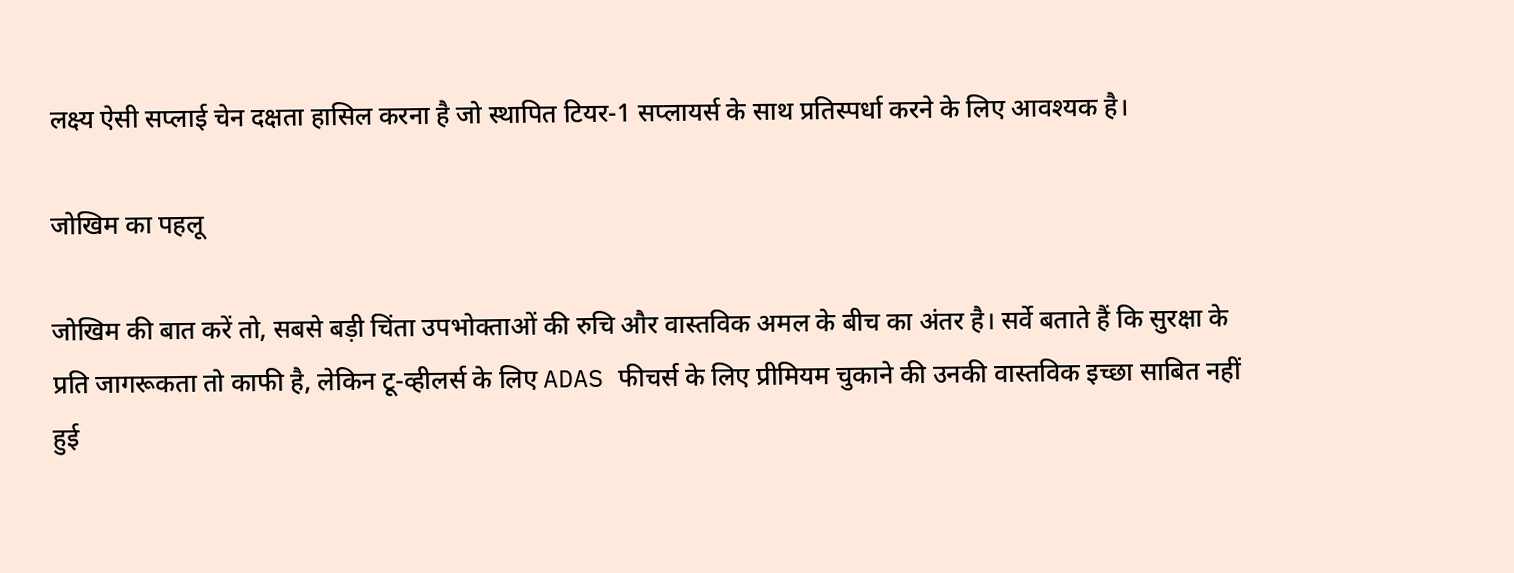लक्ष्य ऐसी सप्लाई चेन दक्षता हासिल करना है जो स्थापित टियर-1 सप्लायर्स के साथ प्रतिस्पर्धा करने के लिए आवश्यक है।

जोखिम का पहलू

जोखिम की बात करें तो, सबसे बड़ी चिंता उपभोक्ताओं की रुचि और वास्तविक अमल के बीच का अंतर है। सर्वे बताते हैं कि सुरक्षा के प्रति जागरूकता तो काफी है, लेकिन टू-व्हीलर्स के लिए ADAS फीचर्स के लिए प्रीमियम चुकाने की उनकी वास्तविक इच्छा साबित नहीं हुई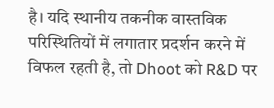है। यदि स्थानीय तकनीक वास्तविक परिस्थितियों में लगातार प्रदर्शन करने में विफल रहती है, तो Dhoot को R&D पर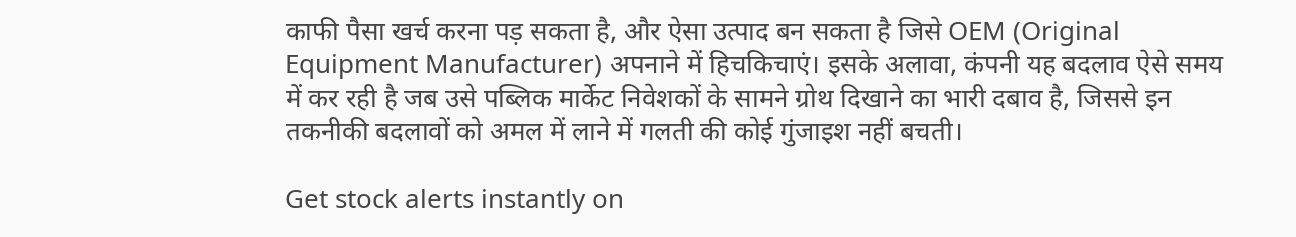काफी पैसा खर्च करना पड़ सकता है, और ऐसा उत्पाद बन सकता है जिसे OEM (Original Equipment Manufacturer) अपनाने में हिचकिचाएं। इसके अलावा, कंपनी यह बदलाव ऐसे समय में कर रही है जब उसे पब्लिक मार्केट निवेशकों के सामने ग्रोथ दिखाने का भारी दबाव है, जिससे इन तकनीकी बदलावों को अमल में लाने में गलती की कोई गुंजाइश नहीं बचती।

Get stock alerts instantly on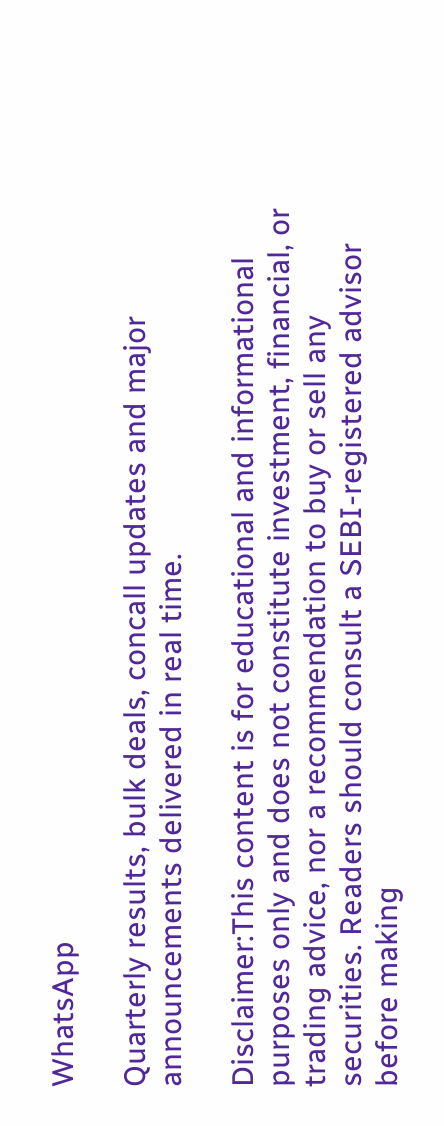WhatsApp

Quarterly results, bulk deals, concall updates and major announcements delivered in real time.

Disclaimer:This content is for educational and informational purposes only and does not constitute investment, financial, or trading advice, nor a recommendation to buy or sell any securities. Readers should consult a SEBI-registered advisor before making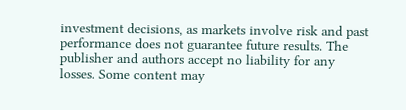investment decisions, as markets involve risk and past performance does not guarantee future results. The publisher and authors accept no liability for any losses. Some content may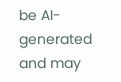be AI-generated and may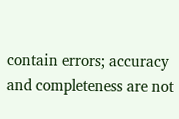contain errors; accuracy and completeness are not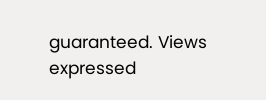guaranteed. Views expressed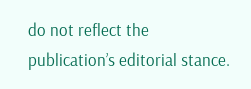do not reflect the publication’s editorial stance.